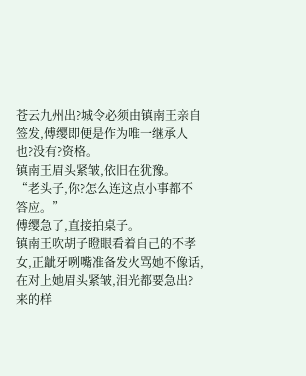苍云九州出?城令必须由镇南王亲自签发,傅缨即便是作为唯一继承人也?没有?资格。
镇南王眉头紧皱,依旧在犹豫。
“老头子,你?怎么连这点小事都不答应。”
傅缨急了,直接拍桌子。
镇南王吹胡子瞪眼看着自己的不孝女,正龇牙咧嘴准备发火骂她不像话,在对上她眉头紧皱,泪光都要急出?来的样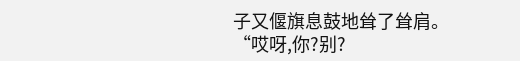子又偃旗息鼓地耸了耸肩。
“哎呀,你?别?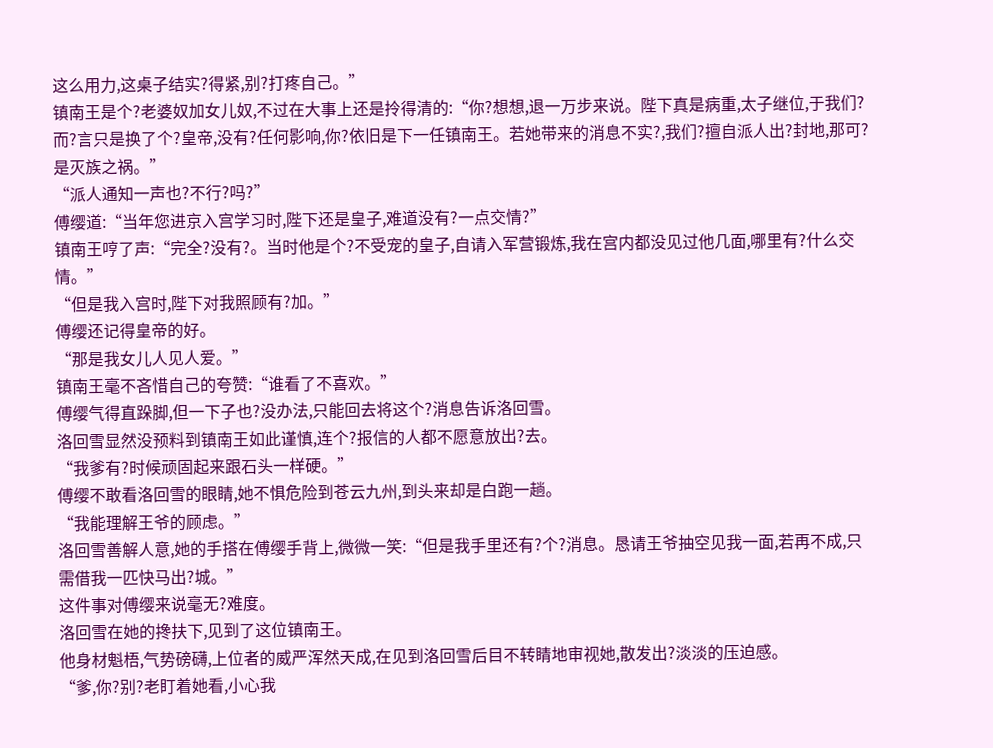这么用力,这桌子结实?得紧,别?打疼自己。”
镇南王是个?老婆奴加女儿奴,不过在大事上还是拎得清的:“你?想想,退一万步来说。陛下真是病重,太子继位,于我们?而?言只是换了个?皇帝,没有?任何影响,你?依旧是下一任镇南王。若她带来的消息不实?,我们?擅自派人出?封地,那可?是灭族之祸。”
“派人通知一声也?不行?吗?”
傅缨道:“当年您进京入宫学习时,陛下还是皇子,难道没有?一点交情?”
镇南王哼了声:“完全?没有?。当时他是个?不受宠的皇子,自请入军营锻炼,我在宫内都没见过他几面,哪里有?什么交情。”
“但是我入宫时,陛下对我照顾有?加。”
傅缨还记得皇帝的好。
“那是我女儿人见人爱。”
镇南王毫不吝惜自己的夸赞:“谁看了不喜欢。”
傅缨气得直跺脚,但一下子也?没办法,只能回去将这个?消息告诉洛回雪。
洛回雪显然没预料到镇南王如此谨慎,连个?报信的人都不愿意放出?去。
“我爹有?时候顽固起来跟石头一样硬。”
傅缨不敢看洛回雪的眼睛,她不惧危险到苍云九州,到头来却是白跑一趟。
“我能理解王爷的顾虑。”
洛回雪善解人意,她的手搭在傅缨手背上,微微一笑:“但是我手里还有?个?消息。恳请王爷抽空见我一面,若再不成,只需借我一匹快马出?城。”
这件事对傅缨来说毫无?难度。
洛回雪在她的搀扶下,见到了这位镇南王。
他身材魁梧,气势磅礴,上位者的威严浑然天成,在见到洛回雪后目不转睛地审视她,散发出?淡淡的压迫感。
“爹,你?别?老盯着她看,小心我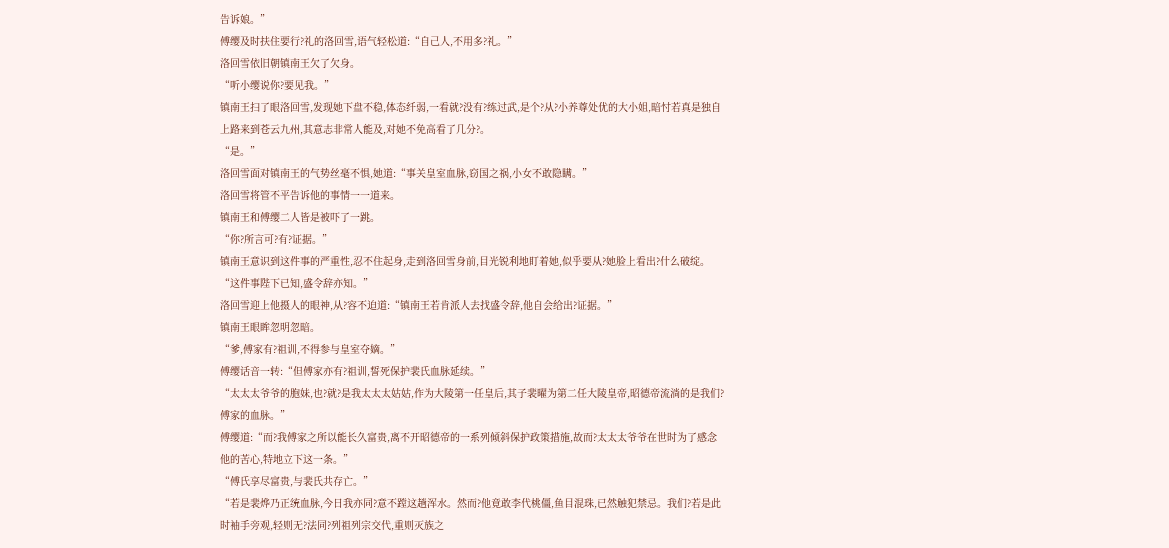告诉娘。”
傅缨及时扶住要行?礼的洛回雪,语气轻松道:“自己人,不用多?礼。”
洛回雪依旧朝镇南王欠了欠身。
“听小缨说你?要见我。”
镇南王扫了眼洛回雪,发现她下盘不稳,体态纤弱,一看就?没有?练过武,是个?从?小养尊处优的大小姐,暗忖若真是独自上路来到苍云九州,其意志非常人能及,对她不免高看了几分?。
“是。”
洛回雪面对镇南王的气势丝毫不惧,她道:“事关皇室血脉,窃国之祸,小女不敢隐瞒。”
洛回雪将管不平告诉他的事情一一道来。
镇南王和傅缨二人皆是被吓了一跳。
“你?所言可?有?证据。”
镇南王意识到这件事的严重性,忍不住起身,走到洛回雪身前,目光锐利地盯着她,似乎要从?她脸上看出?什么破绽。
“这件事陛下已知,盛令辞亦知。”
洛回雪迎上他摄人的眼神,从?容不迫道:“镇南王若肯派人去找盛令辞,他自会给出?证据。”
镇南王眼眸忽明忽暗。
“爹,傅家有?祖训,不得参与皇室夺嫡。”
傅缨话音一转:“但傅家亦有?祖训,誓死保护裴氏血脉延续。”
“太太太爷爷的胞妹,也?就?是我太太太姑姑,作为大陵第一任皇后,其子裴曜为第二任大陵皇帝,昭德帝流淌的是我们?傅家的血脉。”
傅缨道:“而?我傅家之所以能长久富贵,离不开昭德帝的一系列倾斜保护政策措施,故而?太太太爷爷在世时为了感念他的苦心,特地立下这一条。”
“傅氏享尽富贵,与裴氏共存亡。”
“若是裴烨乃正统血脉,今日我亦同?意不蹚这趟浑水。然而?他竟敢李代桃僵,鱼目混珠,已然触犯禁忌。我们?若是此时袖手旁观,轻则无?法同?列祖列宗交代,重则灭族之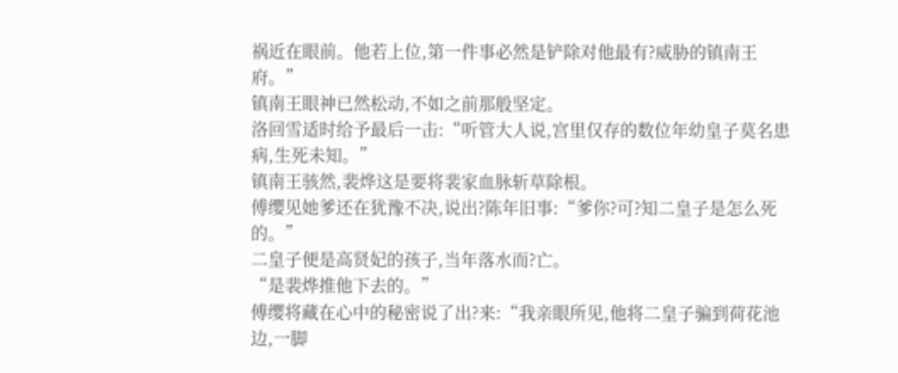祸近在眼前。他若上位,第一件事必然是铲除对他最有?威胁的镇南王府。”
镇南王眼神已然松动,不如之前那般坚定。
洛回雪适时给予最后一击:“听管大人说,宫里仅存的数位年幼皇子莫名患病,生死未知。”
镇南王骇然,裴烨这是要将裴家血脉斩草除根。
傅缨见她爹还在犹豫不决,说出?陈年旧事:“爹你?可?知二皇子是怎么死的。”
二皇子便是高贤妃的孩子,当年落水而?亡。
“是裴烨推他下去的。”
傅缨将藏在心中的秘密说了出?来:“我亲眼所见,他将二皇子骗到荷花池边,一脚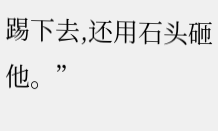踢下去,还用石头砸他。”